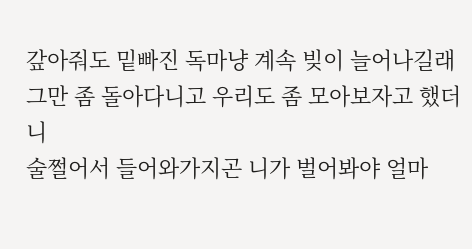갚아줘도 밑빠진 독마냥 계속 빚이 늘어나길래 그만 좀 돌아다니고 우리도 좀 모아보자고 했더니
술쩔어서 들어와가지곤 니가 벌어봐야 얼마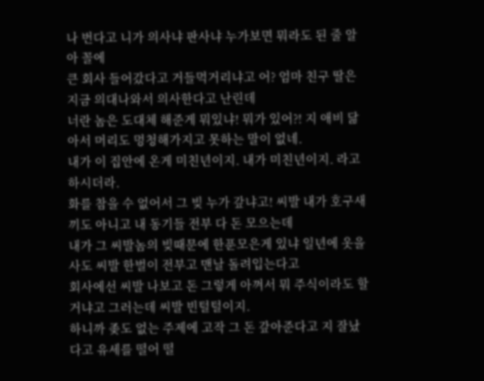나 번다고 니가 의사냐 판사냐 누가보면 뭐라도 된 줄 알아 꼴에
큰 회사 들어갔다고 거들먹거리냐고 어? 엄마 친구 딸은 지금 의대나와서 의사한다고 난린데
너란 놈은 도대체 해준게 뭐있냐! 뭐가 있어?! 지 애비 닮아서 머리도 멍청해가지고 못하는 말이 없네.
내가 이 집안에 온게 미친년이지. 내가 미친년이지. 라고 하시더라.
화를 참을 수 없어서 그 빚 누가 갚냐고! 씨발 내가 호구새끼도 아니고 내 동기들 전부 다 돈 모으는데
내가 그 씨발놈의 빚때문에 한푼모은게 있냐 일년에 옷을 사도 씨발 한벌이 전부고 맨날 돌려입는다고
회사에선 씨발 나보고 돈 그렇게 아껴서 뭐 주식이라도 할거냐고 그러는데 씨발 빈털털이지.
하니까 좆도 없는 주제에 고작 그 돈 갚아준다고 지 잘났다고 유세를 떨어 떨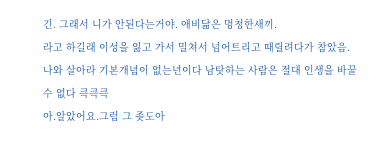긴. 그래서 니가 안된다는거야. 애비닮은 멍청한새끼.
라고 하길래 이성을 잃고 가서 밀쳐서 넘어트리고 때릴려다가 참았음.
나와 살아라 기본개념이 없는년이다 남탓하는 사람은 절대 인생을 바꿀 수 없다 큭큭큭
아.알았어요.그럼 그 좆도아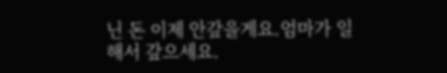닌 돈 이제 안갚을게요.엄마가 일해서 갚으세요.